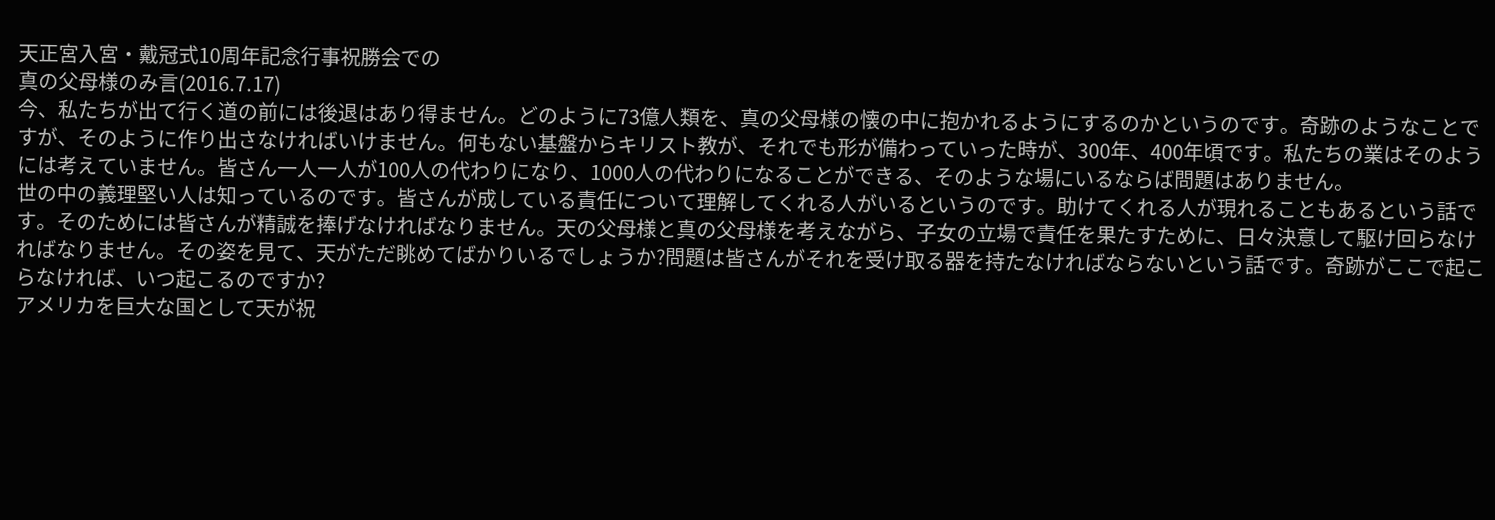天正宮入宮・戴冠式10周年記念行事祝勝会での
真の父母様のみ言(2016.7.17)
今、私たちが出て行く道の前には後退はあり得ません。どのように73億人類を、真の父母様の懐の中に抱かれるようにするのかというのです。奇跡のようなことですが、そのように作り出さなければいけません。何もない基盤からキリスト教が、それでも形が備わっていった時が、300年、400年頃です。私たちの業はそのようには考えていません。皆さん一人一人が100人の代わりになり、1000人の代わりになることができる、そのような場にいるならば問題はありません。
世の中の義理堅い人は知っているのです。皆さんが成している責任について理解してくれる人がいるというのです。助けてくれる人が現れることもあるという話です。そのためには皆さんが精誠を捧げなければなりません。天の父母様と真の父母様を考えながら、子女の立場で責任を果たすために、日々決意して駆け回らなければなりません。その姿を見て、天がただ眺めてばかりいるでしょうか?問題は皆さんがそれを受け取る器を持たなければならないという話です。奇跡がここで起こらなければ、いつ起こるのですか?
アメリカを巨大な国として天が祝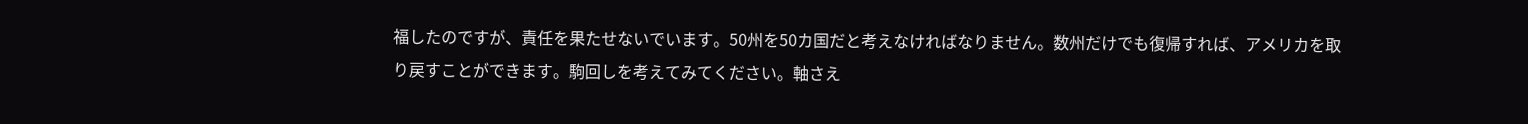福したのですが、責任を果たせないでいます。50州を50カ国だと考えなければなりません。数州だけでも復帰すれば、アメリカを取り戻すことができます。駒回しを考えてみてください。軸さえ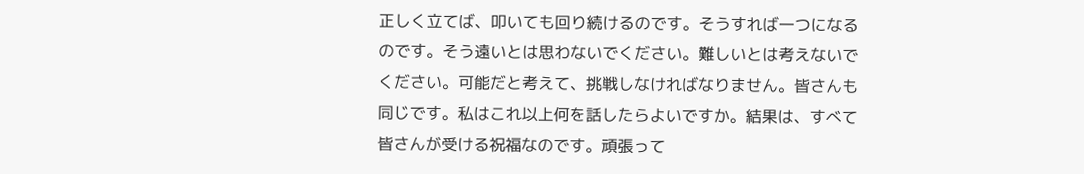正しく立てば、叩いても回り続けるのです。そうすれば一つになるのです。そう遠いとは思わないでください。難しいとは考えないでください。可能だと考えて、挑戦しなければなりません。皆さんも同じです。私はこれ以上何を話したらよいですか。結果は、すべて皆さんが受ける祝福なのです。頑張って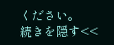ください。
続きを隠す<<